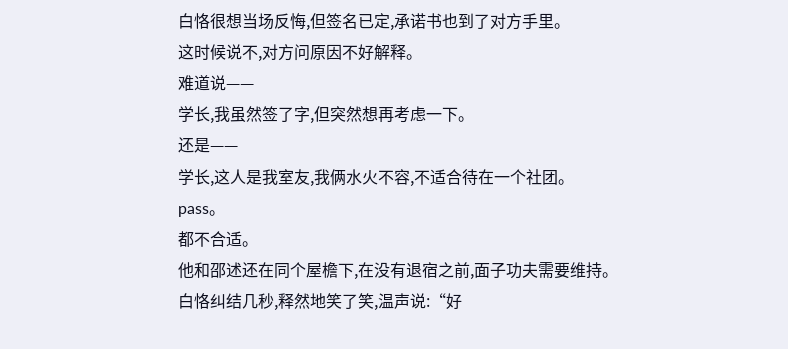白恪很想当场反悔,但签名已定,承诺书也到了对方手里。
这时候说不,对方问原因不好解释。
难道说——
学长,我虽然签了字,但突然想再考虑一下。
还是——
学长,这人是我室友,我俩水火不容,不适合待在一个社团。
pass。
都不合适。
他和邵述还在同个屋檐下,在没有退宿之前,面子功夫需要维持。
白恪纠结几秒,释然地笑了笑,温声说:“好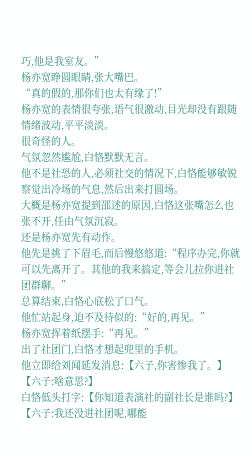巧,他是我室友。”
杨亦宽睁圆眼睛,张大嘴巴。
“真的假的,那你们也太有缘了!”
杨亦宽的表情很夸张,语气很激动,目光却没有跟随情绪波动,平平淡淡。
很奇怪的人。
气氛忽然尴尬,白恪默默无言。
他不是社恐的人,必须社交的情况下,白恪能够敏锐察觉出冷场的气息,然后出来打圆场。
大概是杨亦宽提到邵述的原因,白恪这张嘴怎么也张不开,任由气氛沉寂。
还是杨亦宽先有动作。
他先是挑了下眉毛,而后慢悠悠道:“程序办完,你就可以先离开了。其他的我来搞定,等会儿拉你进社团群聊。”
总算结束,白恪心底松了口气。
他忙站起身,迫不及待似的:“好的,再见。”
杨亦宽挥着纸摆手:“再见。”
出了社团门,白恪才想起兜里的手机。
他立即给刘闻延发消息:【六子,你害惨我了。】
【六子:啥意思?】
白恪低头打字:【你知道表演社的副社长是谁吗?】
【六子:我还没进社团呢,哪能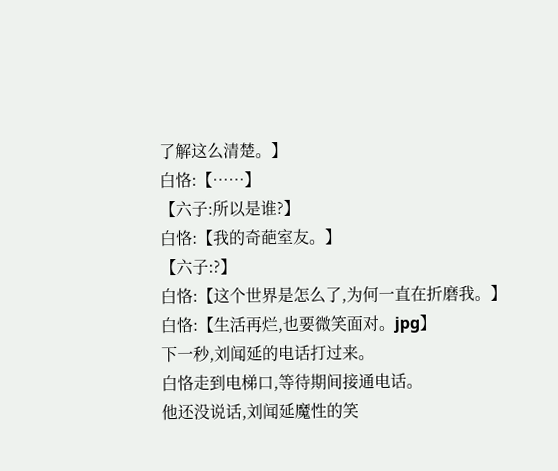了解这么清楚。】
白恪:【……】
【六子:所以是谁?】
白恪:【我的奇葩室友。】
【六子:?】
白恪:【这个世界是怎么了,为何一直在折磨我。】
白恪:【生活再烂,也要微笑面对。jpg】
下一秒,刘闻延的电话打过来。
白恪走到电梯口,等待期间接通电话。
他还没说话,刘闻延魔性的笑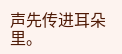声先传进耳朵里。